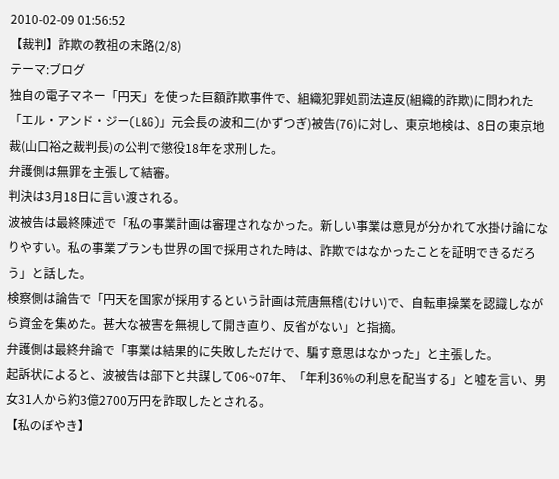2010-02-09 01:56:52
【裁判】詐欺の教祖の末路(2/8)
テーマ:ブログ
独自の電子マネー「円天」を使った巨額詐欺事件で、組織犯罪処罰法違反(組織的詐欺)に問われた「エル・アンド・ジー(L&G)」元会長の波和二(かずつぎ)被告(76)に対し、東京地検は、8日の東京地裁(山口裕之裁判長)の公判で懲役18年を求刑した。
弁護側は無罪を主張して結審。
判決は3月18日に言い渡される。
波被告は最終陳述で「私の事業計画は審理されなかった。新しい事業は意見が分かれて水掛け論になりやすい。私の事業プランも世界の国で採用された時は、詐欺ではなかったことを証明できるだろう」と話した。
検察側は論告で「円天を国家が採用するという計画は荒唐無稽(むけい)で、自転車操業を認識しながら資金を集めた。甚大な被害を無視して開き直り、反省がない」と指摘。
弁護側は最終弁論で「事業は結果的に失敗しただけで、騙す意思はなかった」と主張した。
起訴状によると、波被告は部下と共謀して06~07年、「年利36%の利息を配当する」と嘘を言い、男女31人から約3億2700万円を詐取したとされる。
【私のぼやき】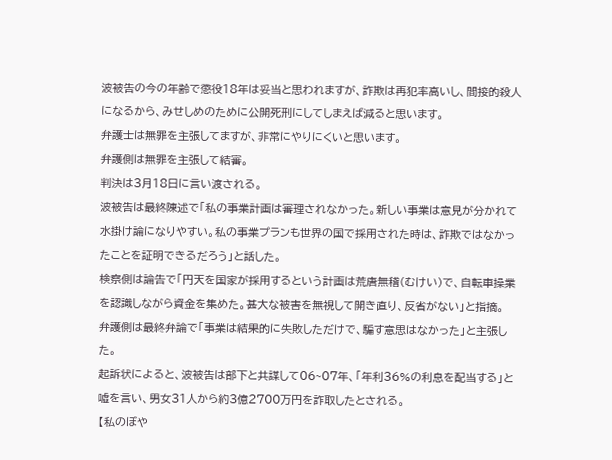波被告の今の年齢で懲役18年は妥当と思われますが、詐欺は再犯率高いし、間接的殺人になるから、みせしめのために公開死刑にしてしまえば減ると思います。
弁護士は無罪を主張してますが、非常にやりにくいと思います。
弁護側は無罪を主張して結審。
判決は3月18日に言い渡される。
波被告は最終陳述で「私の事業計画は審理されなかった。新しい事業は意見が分かれて水掛け論になりやすい。私の事業プランも世界の国で採用された時は、詐欺ではなかったことを証明できるだろう」と話した。
検察側は論告で「円天を国家が採用するという計画は荒唐無稽(むけい)で、自転車操業を認識しながら資金を集めた。甚大な被害を無視して開き直り、反省がない」と指摘。
弁護側は最終弁論で「事業は結果的に失敗しただけで、騙す意思はなかった」と主張した。
起訴状によると、波被告は部下と共謀して06~07年、「年利36%の利息を配当する」と嘘を言い、男女31人から約3億2700万円を詐取したとされる。
【私のぼや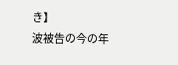き】
波被告の今の年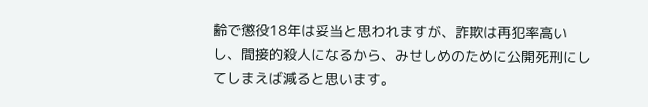齢で懲役18年は妥当と思われますが、詐欺は再犯率高いし、間接的殺人になるから、みせしめのために公開死刑にしてしまえば減ると思います。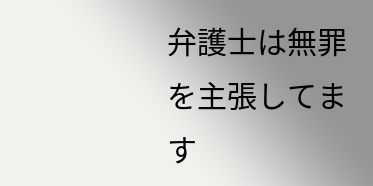弁護士は無罪を主張してます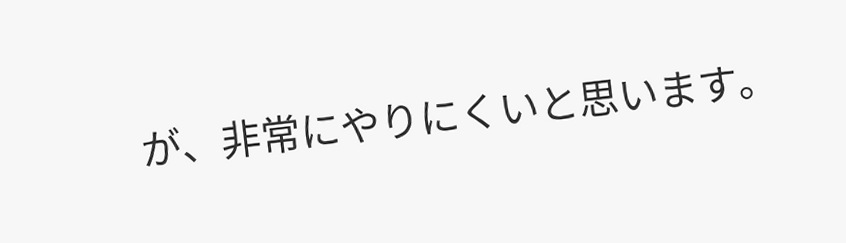が、非常にやりにくいと思います。